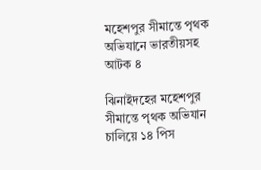মহেশপুর সীমান্তে পৃথক অভিযানে ভারতীয়সহ আটক ৪

ঝিনাইদহের মহেশপুর সীমান্তে পৃথক অভিযান চালিয়ে ১৪ পিস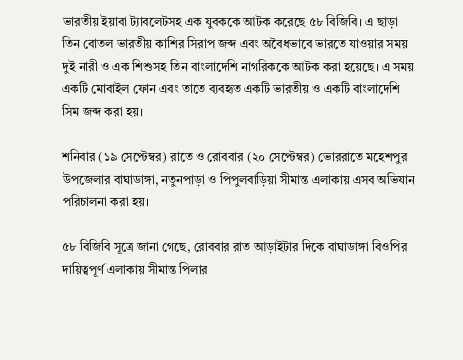ভারতীয় ইয়াবা ট্যাবলেটসহ এক যুবককে আটক করেছে ৫৮ বিজিবি। এ ছাড়া তিন বোতল ভারতীয় কাশির সিরাপ জব্দ এবং অবৈধভাবে ভারতে যাওয়ার সময় দুই নারী ও এক শিশুসহ তিন বাংলাদেশি নাগরিককে আটক করা হয়েছে। এ সময় একটি মোবাইল ফোন এবং তাতে ব্যবহৃত একটি ভারতীয় ও একটি বাংলাদেশি সিম জব্দ করা হয়।

শনিবার (১৯ সেপ্টেম্বর) রাতে ও রোববার (২০ সেপ্টেম্বর) ভোররাতে মহেশপুর উপজেলার বাঘাডাঙ্গা, নতুনপাড়া ও পিপুলবাড়িয়া সীমান্ত এলাকায় এসব অভিযান পরিচালনা করা হয়।

৫৮ বিজিবি সূত্রে জানা গেছে, রোববার রাত আড়াইটার দিকে বাঘাডাঙ্গা বিওপির দায়িত্বপূর্ণ এলাকায় সীমান্ত পিলার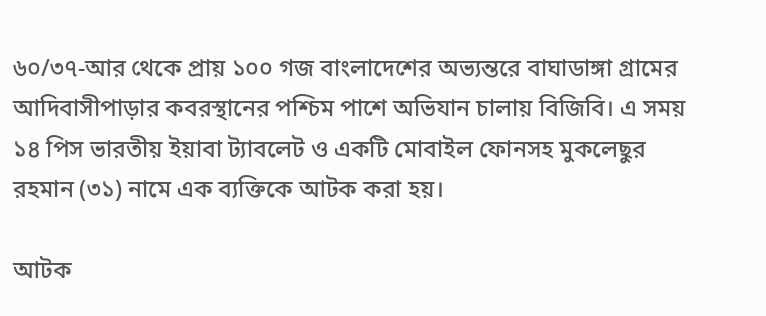৬০/৩৭-আর থেকে প্রায় ১০০ গজ বাংলাদেশের অভ্যন্তরে বাঘাডাঙ্গা গ্রামের আদিবাসীপাড়ার কবরস্থানের পশ্চিম পাশে অভিযান চালায় বিজিবি। এ সময় ১৪ পিস ভারতীয় ইয়াবা ট্যাবলেট ও একটি মোবাইল ফোনসহ মুকলেছুর রহমান (৩১) নামে এক ব্যক্তিকে আটক করা হয়।

আটক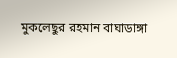মুকলেছুর রহমান বাঘাডাঙ্গা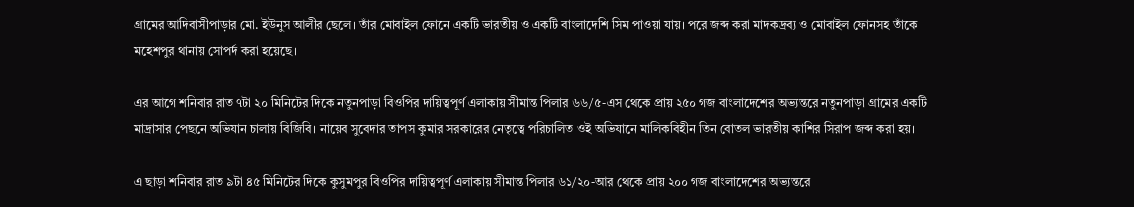গ্রামের আদিবাসীপাড়ার মো. ইউনুস আলীর ছেলে। তাঁর মোবাইল ফোনে একটি ভারতীয় ও একটি বাংলাদেশি সিম পাওয়া যায়। পরে জব্দ করা মাদকদ্রব্য ও মোবাইল ফোনসহ তাঁকে মহেশপুর থানায় সোপর্দ করা হয়েছে।

এর আগে শনিবার রাত ৭টা ২০ মিনিটের দিকে নতুনপাড়া বিওপির দায়িত্বপূর্ণ এলাকায় সীমান্ত পিলার ৬৬/৫-এস থেকে প্রায় ২৫০ গজ বাংলাদেশের অভ্যন্তরে নতুনপাড়া গ্রামের একটি মাদ্রাসার পেছনে অভিযান চালায় বিজিবি। নায়েব সুবেদার তাপস কুমার সরকারের নেতৃত্বে পরিচালিত ওই অভিযানে মালিকবিহীন তিন বোতল ভারতীয় কাশির সিরাপ জব্দ করা হয়।

এ ছাড়া শনিবার রাত ৯টা ৪৫ মিনিটের দিকে কুসুমপুর বিওপির দায়িত্বপূর্ণ এলাকায় সীমান্ত পিলার ৬১/২০-আর থেকে প্রায় ২০০ গজ বাংলাদেশের অভ্যন্তরে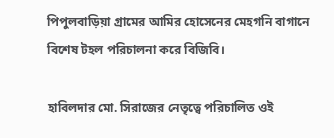পিপুলবাড়িয়া গ্রামের আমির হোসেনের মেহগনি বাগানে বিশেষ টহল পরিচালনা করে বিজিবি।

হাবিলদার মো. সিরাজের নেতৃত্বে পরিচালিত ওই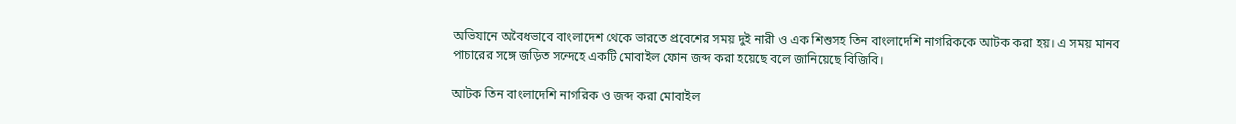অভিযানে অবৈধভাবে বাংলাদেশ থেকে ভারতে প্রবেশের সময় দুই নারী ও এক শিশুসহ তিন বাংলাদেশি নাগরিককে আটক করা হয়। এ সময় মানব পাচারের সঙ্গে জড়িত সন্দেহে একটি মোবাইল ফোন জব্দ করা হয়েছে বলে জানিয়েছে বিজিবি।

আটক তিন বাংলাদেশি নাগরিক ও জব্দ করা মোবাইল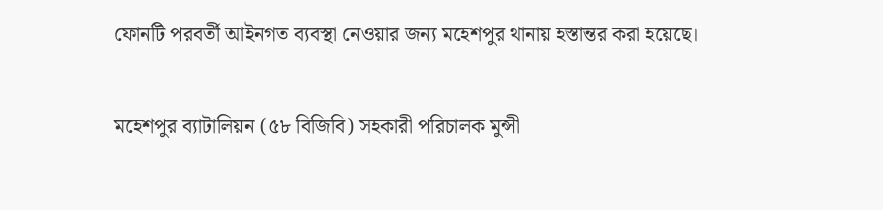ফোনটি পরবর্তী আইনগত ব্যবস্থা নেওয়ার জন্য মহেশপুর থানায় হস্তান্তর করা হয়েছে।

মহেশপুর ব্যাটালিয়ন (৫৮ বিজিবি) সহকারী পরিচালক মুন্সী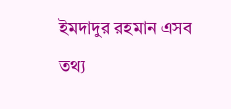ইমদাদুর রহমান এসব তথ্য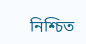নিশ্চিত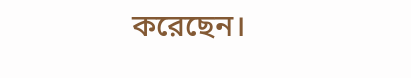করেছেন।